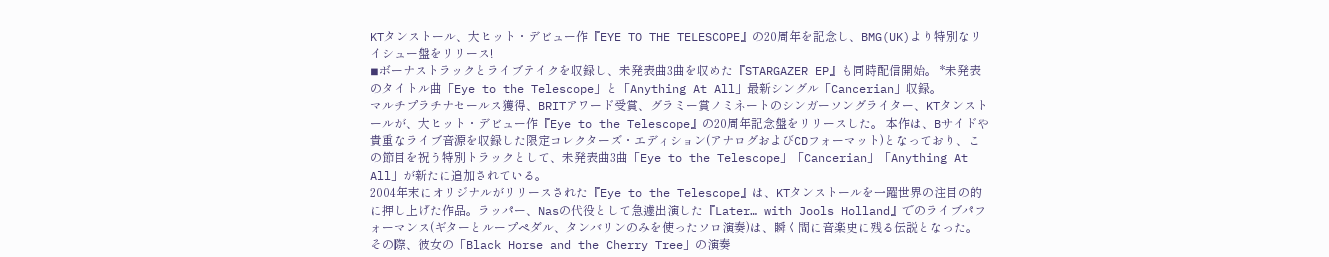KTタンストール、大ヒット・デビュー作『EYE TO THE TELESCOPE』の20周年を記念し、BMG(UK)より特別なリイシュー盤をリリース!
◾ボーナストラックとライブテイクを収録し、未発表曲3曲を収めた『STARGAZER EP』も同時配信開始。 *未発表のタイトル曲「Eye to the Telescope」と「Anything At All」最新シングル「Cancerian」収録。
マルチプラチナセールス獲得、BRITアワード受賞、グラミー賞ノミネートのシンガーソングライター、KTタンストールが、大ヒット・デビュー作『Eye to the Telescope』の20周年記念盤をリリースした。 本作は、Bサイドや貴重なライブ音源を収録した限定コレクターズ・エディション(アナログおよびCDフォーマット)となっており、この節目を祝う特別トラックとして、未発表曲3曲「Eye to the Telescope」「Cancerian」「Anything At All」が新たに追加されている。
2004年末にオリジナルがリリースされた『Eye to the Telescope』は、KTタンストールを一躍世界の注目の的に押し上げた作品。ラッパー、Nasの代役として急遽出演した『Later… with Jools Holland』でのライブパフォーマンス(ギターとループペダル、タンバリンのみを使ったソロ演奏)は、瞬く間に音楽史に残る伝説となった。その際、彼女の「Black Horse and the Cherry Tree」の演奏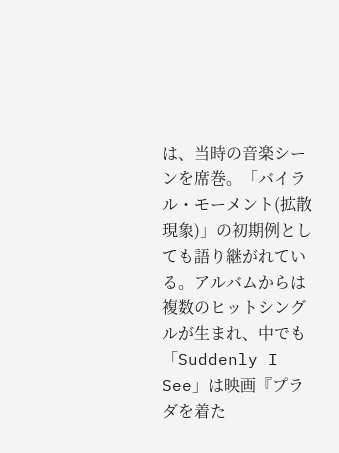は、当時の音楽シーンを席巻。「バイラル・モーメント(拡散現象)」の初期例としても語り継がれている。アルバムからは複数のヒットシングルが生まれ、中でも「Suddenly I See」は映画『プラダを着た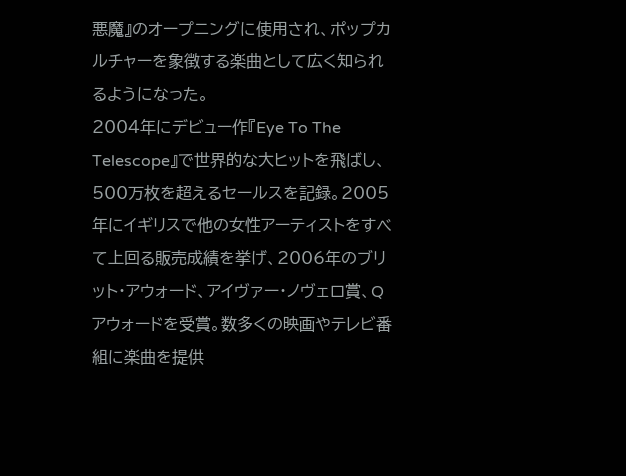悪魔』のオープニングに使用され、ポップカルチャーを象徴する楽曲として広く知られるようになった。
2004年にデビュー作『Eye To The Telescope』で世界的な大ヒットを飛ばし、500万枚を超えるセールスを記録。2005年にイギリスで他の女性アーティストをすべて上回る販売成績を挙げ、2006年のブリット・アウォード、アイヴァー・ノヴェロ賞、Qアウォードを受賞。数多くの映画やテレビ番組に楽曲を提供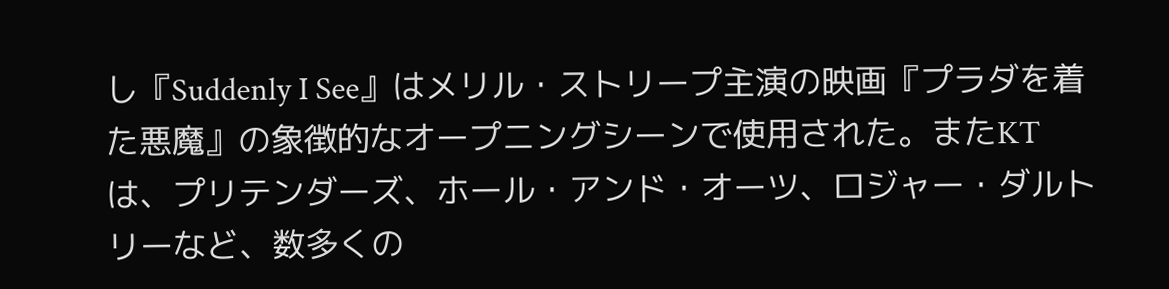し『Suddenly I See』はメリル・ストリープ主演の映画『プラダを着た悪魔』の象徴的なオープニングシーンで使用された。またKTは、プリテンダーズ、ホール・アンド・オーツ、ロジャー・ダルトリーなど、数多くの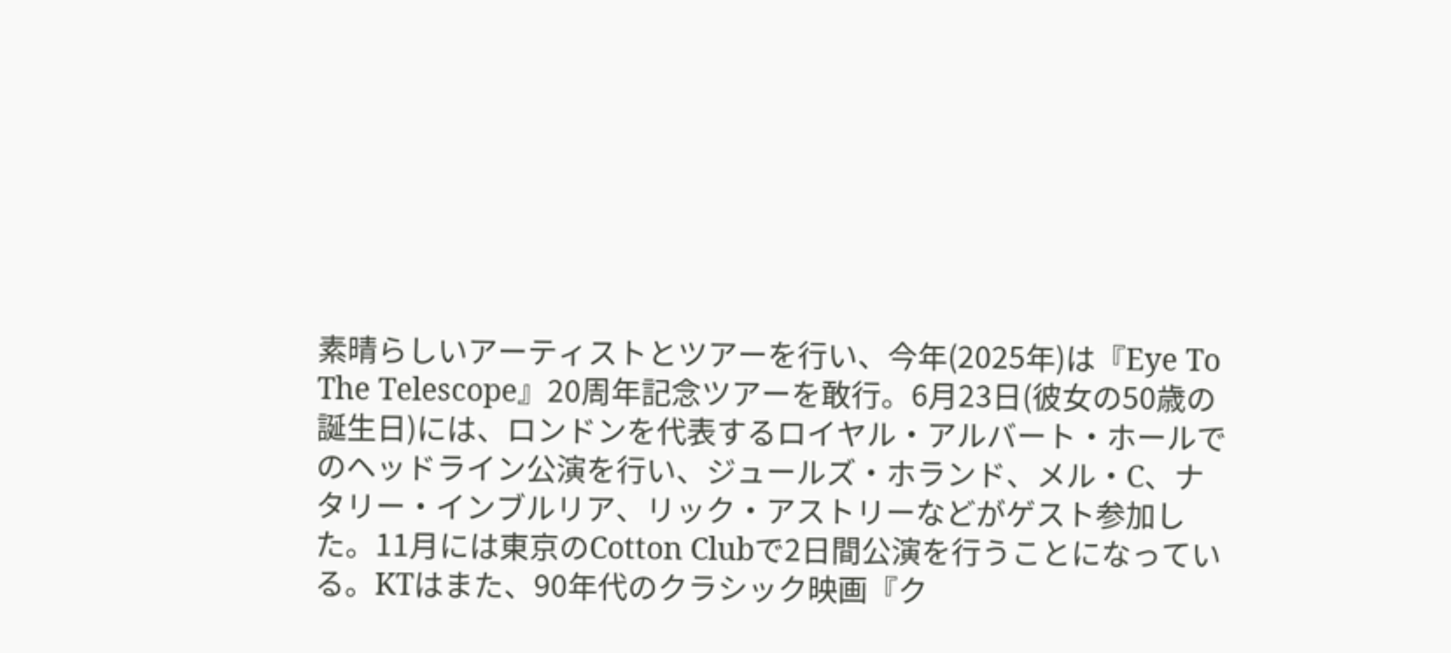素晴らしいアーティストとツアーを行い、今年(2025年)は『Eye To The Telescope』20周年記念ツアーを敢行。6月23日(彼女の50歳の誕生日)には、ロンドンを代表するロイヤル・アルバート・ホールでのヘッドライン公演を行い、ジュールズ・ホランド、メル・C、ナタリー・インブルリア、リック・アストリーなどがゲスト参加した。11月には東京のCotton Clubで2日間公演を行うことになっている。KTはまた、90年代のクラシック映画『ク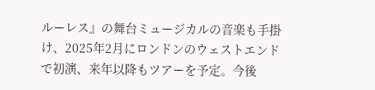ルーレス』の舞台ミュージカルの音楽も手掛け、2025年2月にロンドンのウェストエンドで初演、来年以降もツアーを予定。今後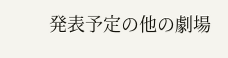発表予定の他の劇場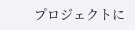プロジェクトに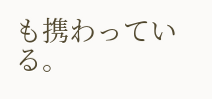も携わっている。